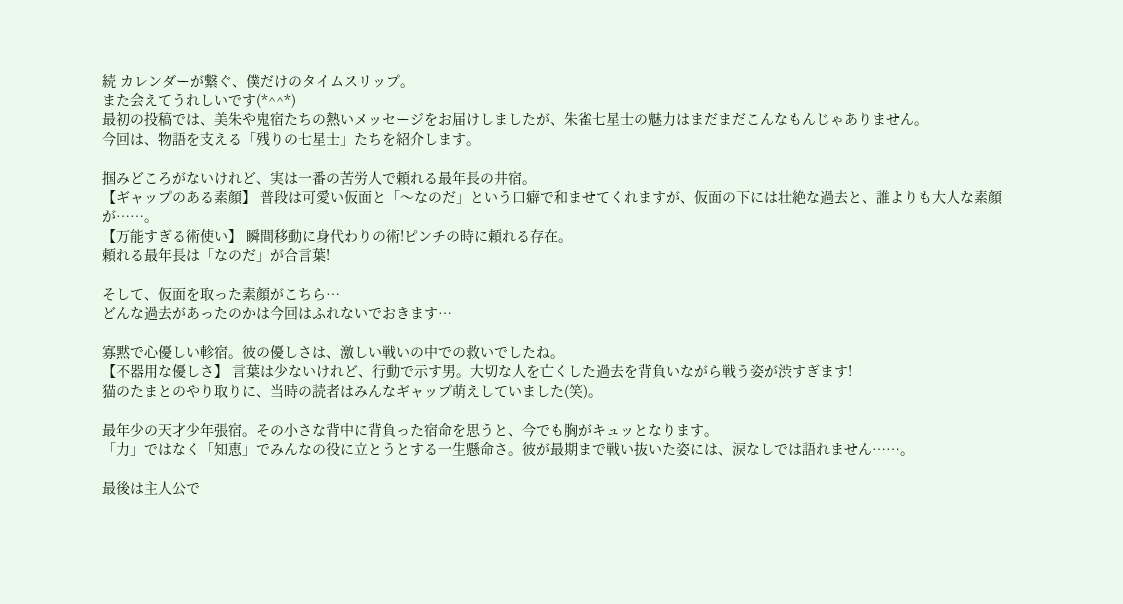続 カレンダーが繋ぐ、僕だけのタイムスリップ。
また会えてうれしいです(*^^*)
最初の投稿では、美朱や鬼宿たちの熱いメッセージをお届けしましたが、朱雀七星士の魅力はまだまだこんなもんじゃありません。
今回は、物語を支える「残りの七星士」たちを紹介します。

掴みどころがないけれど、実は一番の苦労人で頼れる最年長の井宿。
【ギャップのある素顔】 普段は可愛い仮面と「〜なのだ」という口癖で和ませてくれますが、仮面の下には壮絶な過去と、誰よりも大人な素顔が……。
【万能すぎる術使い】 瞬間移動に身代わりの術!ピンチの時に頼れる存在。
頼れる最年長は「なのだ」が合言葉!

そして、仮面を取った素顔がこちら…
どんな過去があったのかは今回はふれないでおきます…

寡黙で心優しい軫宿。彼の優しさは、激しい戦いの中での救いでしたね。
【不器用な優しさ】 言葉は少ないけれど、行動で示す男。大切な人を亡くした過去を背負いながら戦う姿が渋すぎます!
猫のたまとのやり取りに、当時の読者はみんなギャップ萌えしていました(笑)。

最年少の天才少年張宿。その小さな背中に背負った宿命を思うと、今でも胸がキュッとなります。
「力」ではなく「知恵」でみんなの役に立とうとする一生懸命さ。彼が最期まで戦い抜いた姿には、涙なしでは語れません……。

最後は主人公で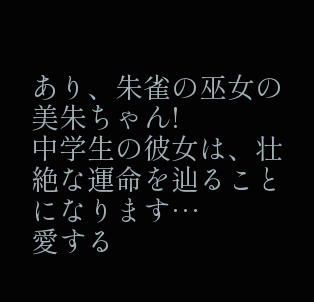あり、朱雀の巫女の美朱ちゃん!
中学生の彼女は、壮絶な運命を辿ることになります…
愛する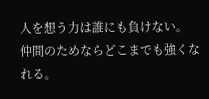人を想う力は誰にも負けない。
仲間のためならどこまでも強くなれる。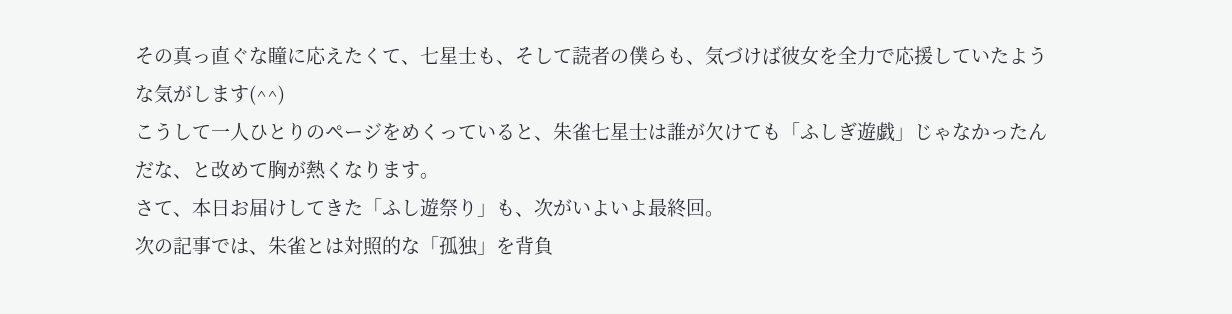その真っ直ぐな瞳に応えたくて、七星士も、そして読者の僕らも、気づけば彼女を全力で応援していたような気がします(^^)
こうして一人ひとりのページをめくっていると、朱雀七星士は誰が欠けても「ふしぎ遊戯」じゃなかったんだな、と改めて胸が熱くなります。
さて、本日お届けしてきた「ふし遊祭り」も、次がいよいよ最終回。
次の記事では、朱雀とは対照的な「孤独」を背負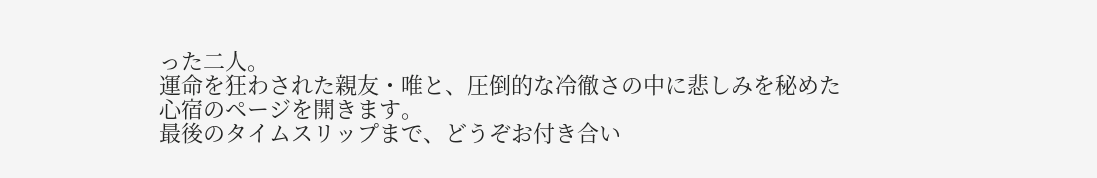った二人。
運命を狂わされた親友・唯と、圧倒的な冷徹さの中に悲しみを秘めた心宿のページを開きます。
最後のタイムスリップまで、どうぞお付き合い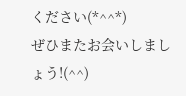ください(*^^*)
ぜひまたお会いしましょう!(^^)